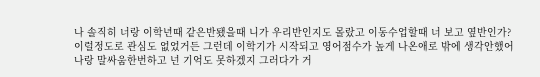나 솔직히 너랑 이학년때 같은반됐을때 니가 우리반인지도 몰랐고 이동수업할때 너 보고 옆반인가?
이럴정도로 관심도 없었거든 그런데 이학기가 시작되고 영어점수가 높게 나온애로 밖에 생각안했어
나랑 말싸움한번하고 넌 기억도 못하겠지 그러다가 거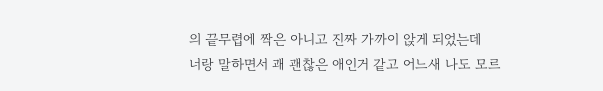의 끝무렵에 짝은 아니고 진짜 가까이 앉게 되었는데
너랑 말하면서 괘 괜찮은 애인거 같고 어느새 나도 모르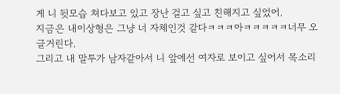게 니 뒷모습 쳐다보고 있고 장난 걸고 싶고 친해지고 싶었어.
지금은 내이상형은 그냥 너 자체인것 같다ㅋㅋㅋ아ㅋㅋㅋㅋㅋ너무 오글거린다.
그리고 내 말투가 남자같아서 니 앞에선 여자로 보이고 싶어서 목소리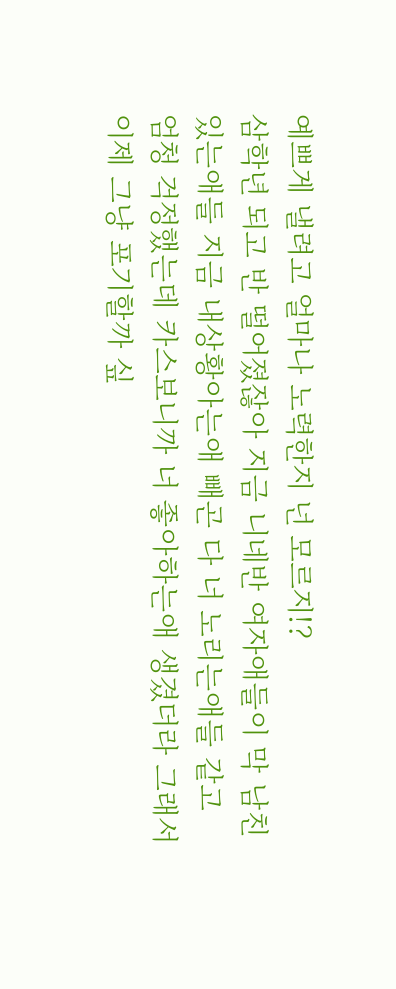예쁘게 낼려고 얼마나 노력한지 넌 모르지!?
삼학년 되고 반 떨어졌잖아 지금 니네반 여자애들이 막 남친있는애들 지금 내상황아는애 빼곤 다 너 노리는애들 같고 엄청 걱정했는데 카스보니까 너 좋아하는애 생겼더라 그래서 이제 그냥 포기할까 싶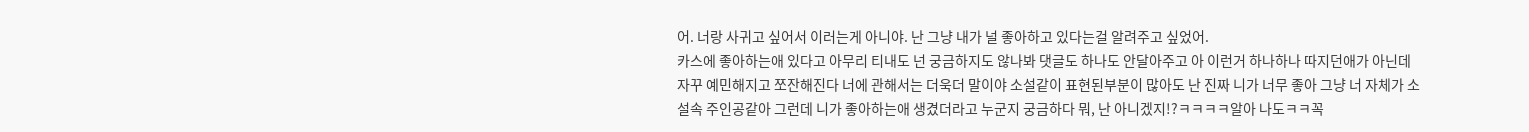어. 너랑 사귀고 싶어서 이러는게 아니야. 난 그냥 내가 널 좋아하고 있다는걸 알려주고 싶었어.
카스에 좋아하는애 있다고 아무리 티내도 넌 궁금하지도 않나봐 댓글도 하나도 안달아주고 아 이런거 하나하나 따지던애가 아닌데 자꾸 예민해지고 쪼잔해진다 너에 관해서는 더욱더 말이야 소설같이 표현된부분이 많아도 난 진짜 니가 너무 좋아 그냥 너 자체가 소설속 주인공같아 그런데 니가 좋아하는애 생겼더라고 누군지 궁금하다 뭐, 난 아니겠지!?ㅋㅋㅋㅋ알아 나도ㅋㅋ꼭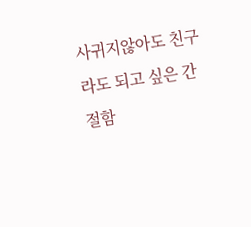사귀지않아도 친구라도 되고 싶은 간절함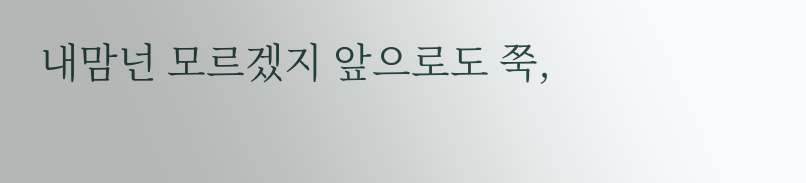내맘넌 모르겠지 앞으로도 쭉,